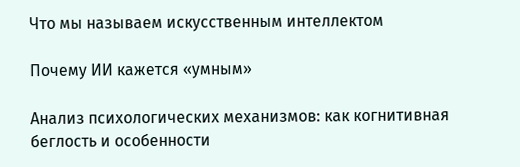Что мы называем искусственным интеллектом

Почему ИИ кажется «умным»

Анализ психологических механизмов: как когнитивная беглость и особенности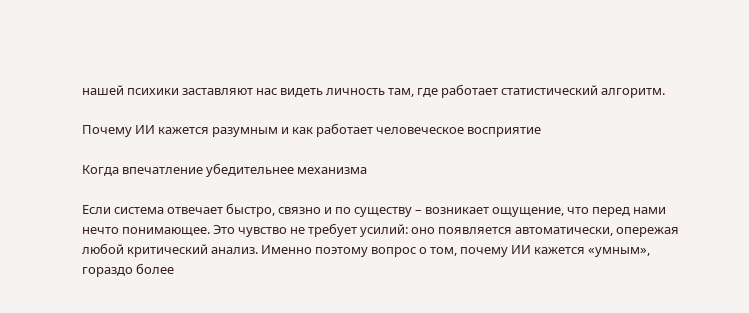нашей психики заставляют нас видеть личность там, где работает статистический алгоритм.

Почему ИИ кажется разумным и как работает человеческое восприятие

Когда впечатление убедительнее механизма

Если система отвечает быстро, связно и по существу – возникает ощущение, что перед нами нечто понимающее. Это чувство не требует усилий: оно появляется автоматически, опережая любой критический анализ. Именно поэтому вопрос о том, почему ИИ кажется «умным», гораздо более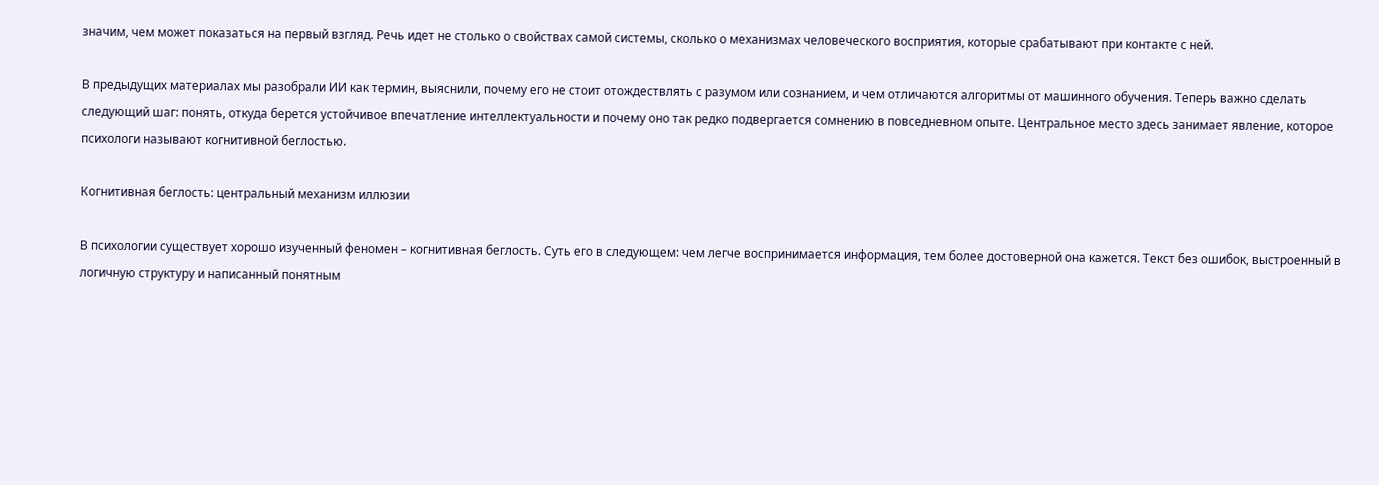значим, чем может показаться на первый взгляд. Речь идет не столько о свойствах самой системы, сколько о механизмах человеческого восприятия, которые срабатывают при контакте с ней.

В предыдущих материалах мы разобрали ИИ как термин, выяснили, почему его не стоит отождествлять с разумом или сознанием, и чем отличаются алгоритмы от машинного обучения. Теперь важно сделать следующий шаг: понять, откуда берется устойчивое впечатление интеллектуальности и почему оно так редко подвергается сомнению в повседневном опыте. Центральное место здесь занимает явление, которое психологи называют когнитивной беглостью.

Когнитивная беглость: центральный механизм иллюзии

В психологии существует хорошо изученный феномен – когнитивная беглость. Суть его в следующем: чем легче воспринимается информация, тем более достоверной она кажется. Текст без ошибок, выстроенный в логичную структуру и написанный понятным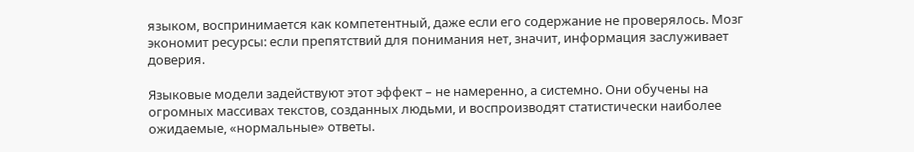языком, воспринимается как компетентный, даже если его содержание не проверялось. Мозг экономит ресурсы: если препятствий для понимания нет, значит, информация заслуживает доверия.

Языковые модели задействуют этот эффект – не намеренно, а системно. Они обучены на огромных массивах текстов, созданных людьми, и воспроизводят статистически наиболее ожидаемые, «нормальные» ответы.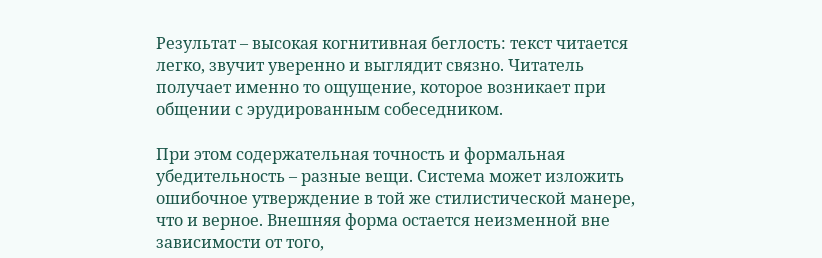Результат – высокая когнитивная беглость: текст читается легко, звучит уверенно и выглядит связно. Читатель получает именно то ощущение, которое возникает при общении с эрудированным собеседником.

При этом содержательная точность и формальная убедительность – разные вещи. Система может изложить ошибочное утверждение в той же стилистической манере, что и верное. Внешняя форма остается неизменной вне зависимости от того,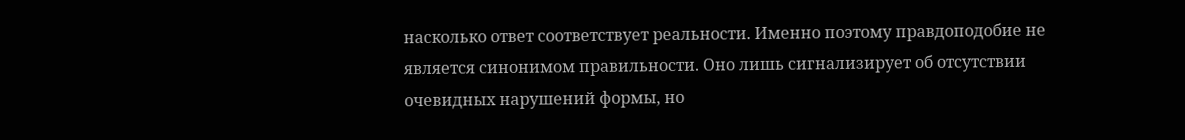насколько ответ соответствует реальности. Именно поэтому правдоподобие не является синонимом правильности. Оно лишь сигнализирует об отсутствии очевидных нарушений формы, но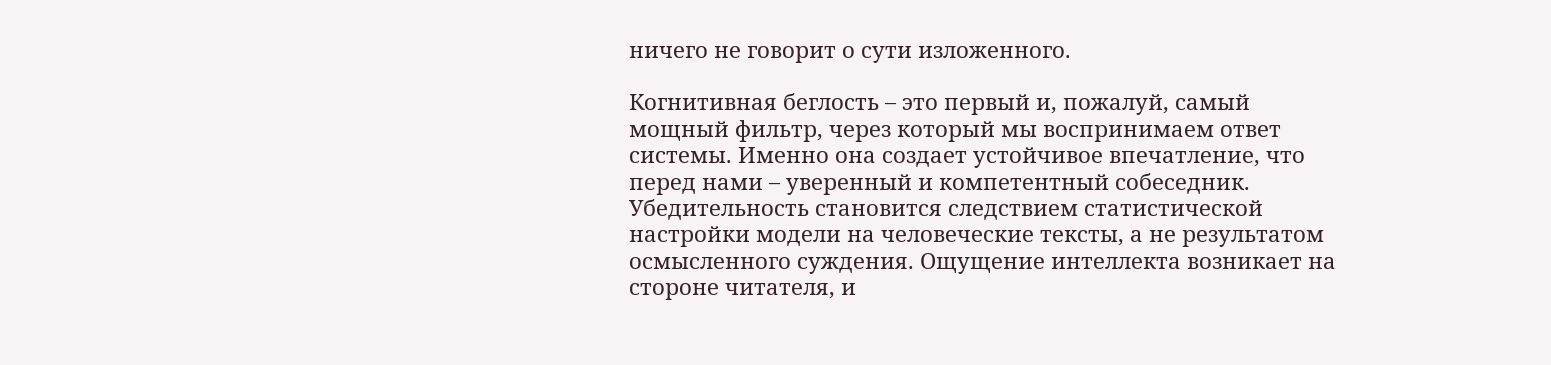ничего не говорит о сути изложенного.

Когнитивная беглость – это первый и, пожалуй, самый мощный фильтр, через который мы воспринимаем ответ системы. Именно она создает устойчивое впечатление, что перед нами – уверенный и компетентный собеседник. Убедительность становится следствием статистической настройки модели на человеческие тексты, а не результатом осмысленного суждения. Ощущение интеллекта возникает на стороне читателя, и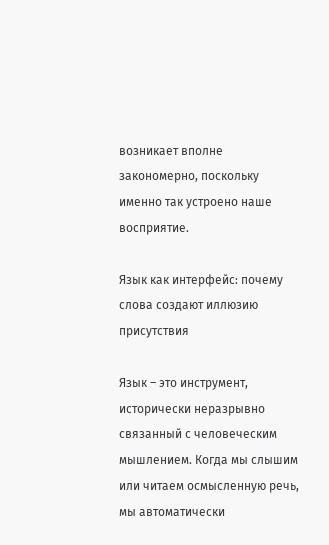возникает вполне закономерно, поскольку именно так устроено наше восприятие.

Язык как интерфейс: почему слова создают иллюзию присутствия

Язык – это инструмент, исторически неразрывно связанный с человеческим мышлением. Когда мы слышим или читаем осмысленную речь, мы автоматически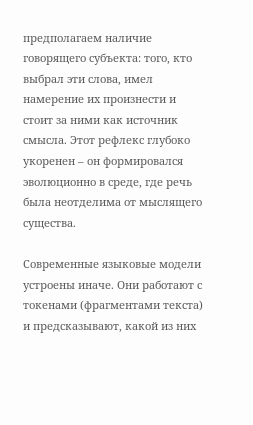предполагаем наличие говорящего субъекта: того, кто выбрал эти слова, имел намерение их произнести и стоит за ними как источник смысла. Этот рефлекс глубоко укоренен – он формировался эволюционно в среде, где речь была неотделима от мыслящего существа.

Современные языковые модели устроены иначе. Они работают с токенами (фрагментами текста) и предсказывают, какой из них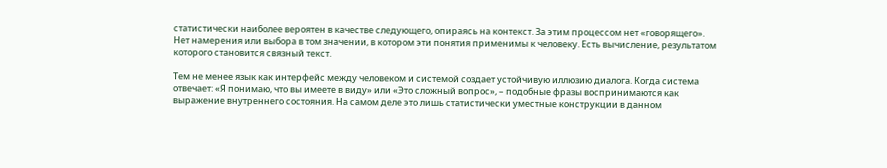статистически наиболее вероятен в качестве следующего, опираясь на контекст. За этим процессом нет «говорящего». Нет намерения или выбора в том значении, в котором эти понятия применимы к человеку. Есть вычисление, результатом которого становится связный текст.

Тем не менее язык как интерфейс между человеком и системой создает устойчивую иллюзию диалога. Когда система отвечает: «Я понимаю, что вы имеете в виду» или «Это сложный вопрос», – подобные фразы воспринимаются как выражение внутреннего состояния. На самом деле это лишь статистически уместные конструкции в данном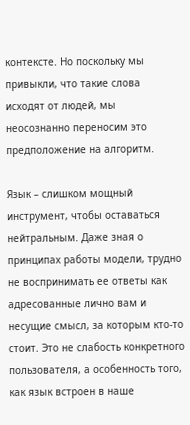контексте. Но поскольку мы привыкли, что такие слова исходят от людей, мы неосознанно переносим это предположение на алгоритм.

Язык – слишком мощный инструмент, чтобы оставаться нейтральным. Даже зная о принципах работы модели, трудно не воспринимать ее ответы как адресованные лично вам и несущие смысл, за которым кто-то стоит. Это не слабость конкретного пользователя, а особенность того, как язык встроен в наше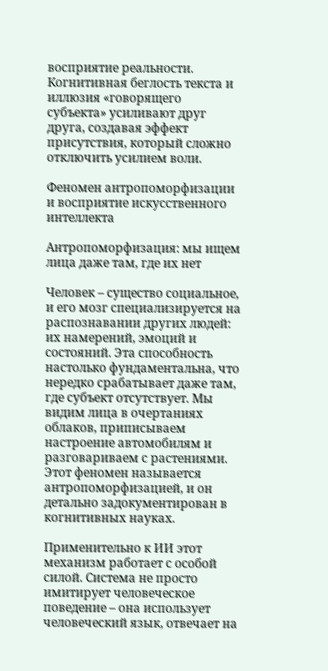восприятие реальности. Когнитивная беглость текста и иллюзия «говорящего субъекта» усиливают друг друга, создавая эффект присутствия, который сложно отключить усилием воли.

Феномен антропоморфизации и восприятие искусственного интеллекта

Антропоморфизация: мы ищем лица даже там, где их нет

Человек – существо социальное, и его мозг специализируется на распознавании других людей: их намерений, эмоций и состояний. Эта способность настолько фундаментальна, что нередко срабатывает даже там, где субъект отсутствует. Мы видим лица в очертаниях облаков, приписываем настроение автомобилям и разговариваем с растениями. Этот феномен называется антропоморфизацией, и он детально задокументирован в когнитивных науках.

Применительно к ИИ этот механизм работает с особой силой. Система не просто имитирует человеческое поведение – она использует человеческий язык, отвечает на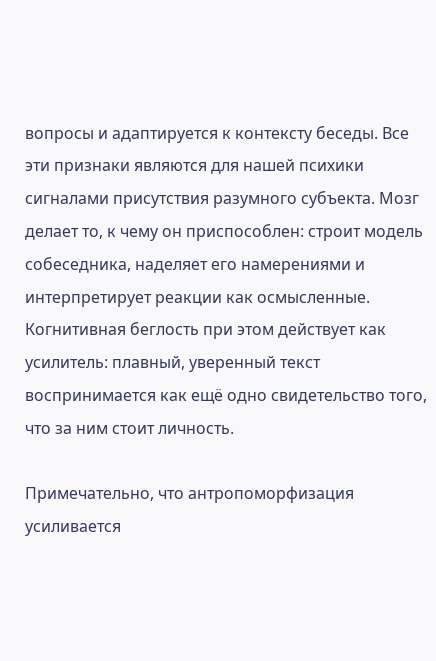вопросы и адаптируется к контексту беседы. Все эти признаки являются для нашей психики сигналами присутствия разумного субъекта. Мозг делает то, к чему он приспособлен: строит модель собеседника, наделяет его намерениями и интерпретирует реакции как осмысленные. Когнитивная беглость при этом действует как усилитель: плавный, уверенный текст воспринимается как ещё одно свидетельство того, что за ним стоит личность.

Примечательно, что антропоморфизация усиливается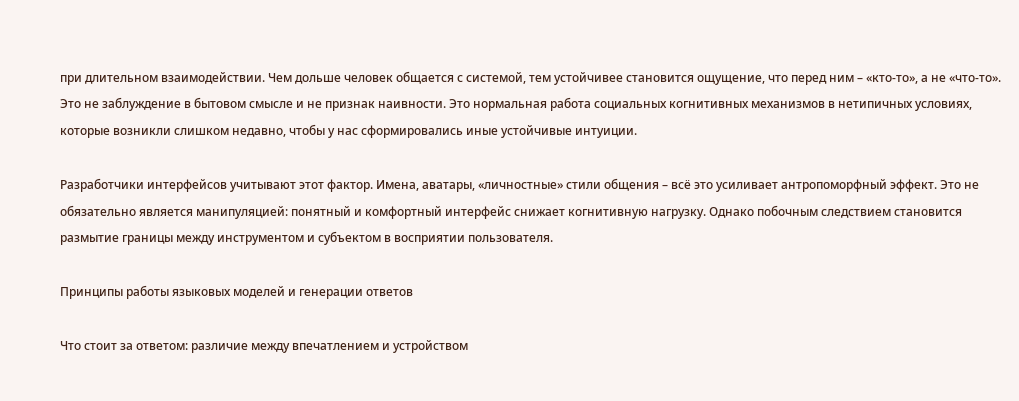при длительном взаимодействии. Чем дольше человек общается с системой, тем устойчивее становится ощущение, что перед ним – «кто-то», а не «что-то». Это не заблуждение в бытовом смысле и не признак наивности. Это нормальная работа социальных когнитивных механизмов в нетипичных условиях, которые возникли слишком недавно, чтобы у нас сформировались иные устойчивые интуиции.

Разработчики интерфейсов учитывают этот фактор. Имена, аватары, «личностные» стили общения – всё это усиливает антропоморфный эффект. Это не обязательно является манипуляцией: понятный и комфортный интерфейс снижает когнитивную нагрузку. Однако побочным следствием становится размытие границы между инструментом и субъектом в восприятии пользователя.

Принципы работы языковых моделей и генерации ответов

Что стоит за ответом: различие между впечатлением и устройством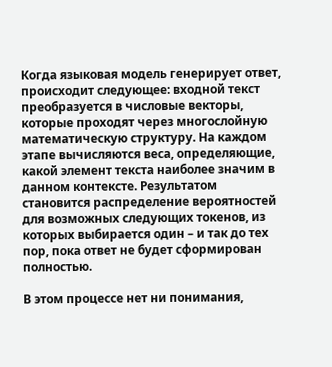Когда языковая модель генерирует ответ, происходит следующее: входной текст преобразуется в числовые векторы, которые проходят через многослойную математическую структуру. На каждом этапе вычисляются веса, определяющие, какой элемент текста наиболее значим в данном контексте. Результатом становится распределение вероятностей для возможных следующих токенов, из которых выбирается один – и так до тех пор, пока ответ не будет сформирован полностью.

В этом процессе нет ни понимания,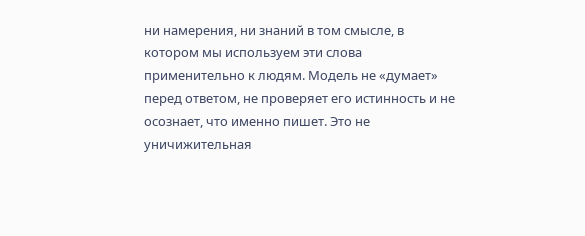ни намерения, ни знаний в том смысле, в котором мы используем эти слова применительно к людям. Модель не «думает» перед ответом, не проверяет его истинность и не осознает, что именно пишет. Это не уничижительная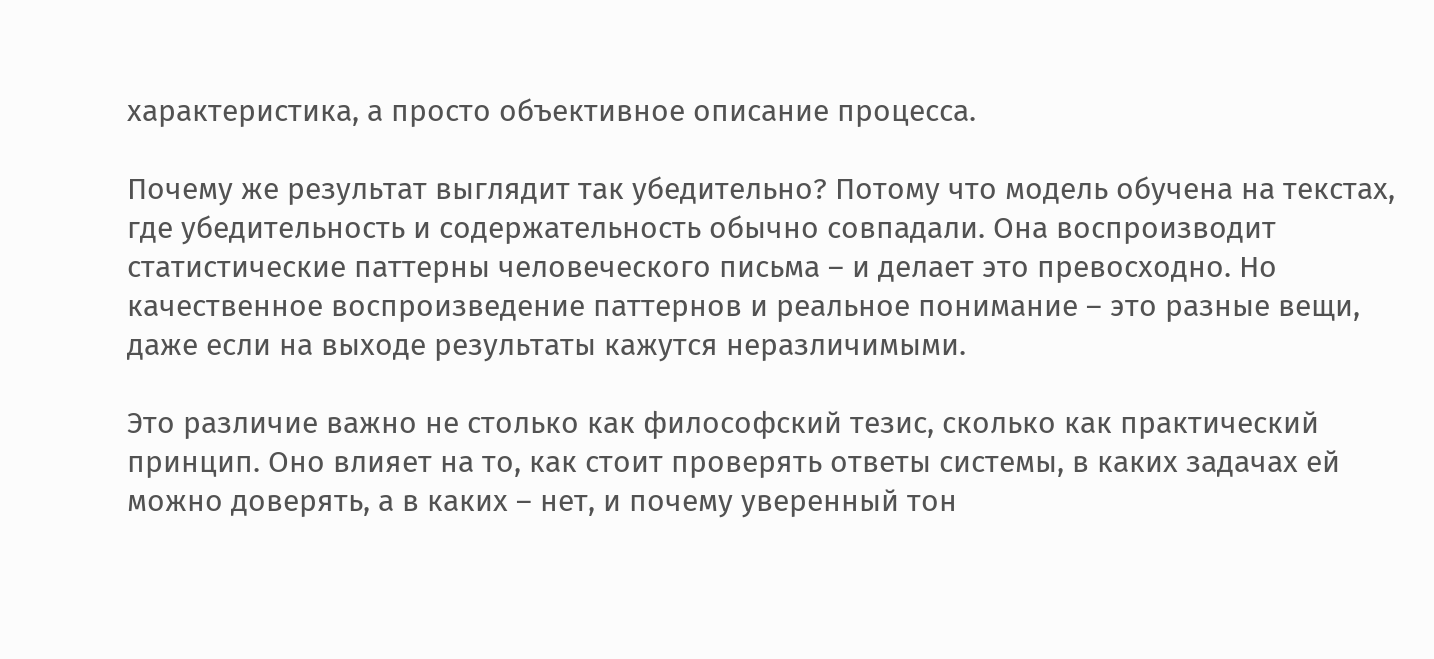характеристика, а просто объективное описание процесса.

Почему же результат выглядит так убедительно? Потому что модель обучена на текстах, где убедительность и содержательность обычно совпадали. Она воспроизводит статистические паттерны человеческого письма – и делает это превосходно. Но качественное воспроизведение паттернов и реальное понимание – это разные вещи, даже если на выходе результаты кажутся неразличимыми.

Это различие важно не столько как философский тезис, сколько как практический принцип. Оно влияет на то, как стоит проверять ответы системы, в каких задачах ей можно доверять, а в каких – нет, и почему уверенный тон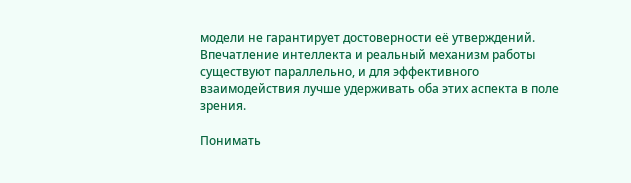модели не гарантирует достоверности её утверждений. Впечатление интеллекта и реальный механизм работы существуют параллельно, и для эффективного взаимодействия лучше удерживать оба этих аспекта в поле зрения.

Понимать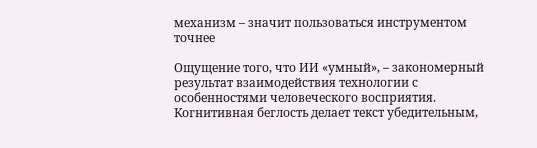механизм – значит пользоваться инструментом точнее

Ощущение того, что ИИ «умный», – закономерный результат взаимодействия технологии с особенностями человеческого восприятия. Когнитивная беглость делает текст убедительным,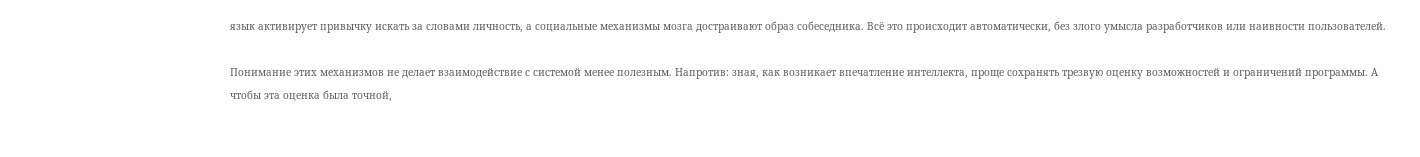язык активирует привычку искать за словами личность, а социальные механизмы мозга достраивают образ собеседника. Всё это происходит автоматически, без злого умысла разработчиков или наивности пользователей.

Понимание этих механизмов не делает взаимодействие с системой менее полезным. Напротив: зная, как возникает впечатление интеллекта, проще сохранять трезвую оценку возможностей и ограничений программы. А чтобы эта оценка была точной,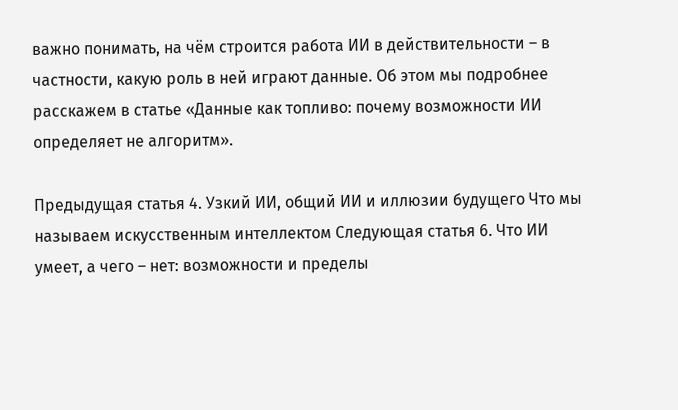важно понимать, на чём строится работа ИИ в действительности – в частности, какую роль в ней играют данные. Об этом мы подробнее расскажем в статье «Данные как топливо: почему возможности ИИ определяет не алгоритм».

Предыдущая статья 4. Узкий ИИ, общий ИИ и иллюзии будущего Что мы называем искусственным интеллектом Следующая статья 6. Что ИИ умеет, а чего – нет: возможности и пределы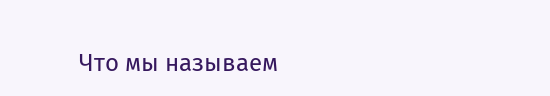Что мы называем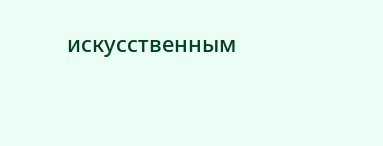искусственным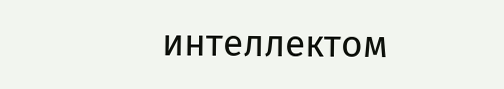интеллектом